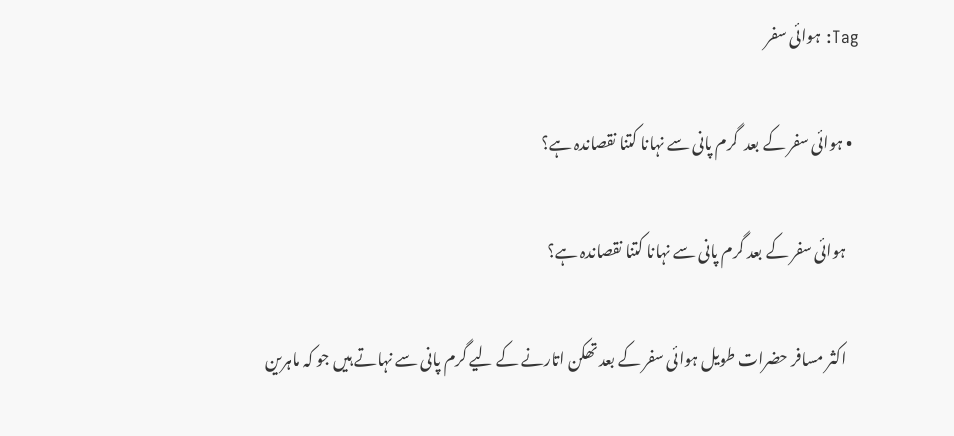Tag: ہوائی سفر

  • ہوائی سفر کے بعد  گرم پانی سے نہانا کتنا نقصاندہ ہے؟

    ہوائی سفر کے بعد گرم پانی سے نہانا کتنا نقصاندہ ہے؟

    اکثر مسافر حضرات طویل ہوائی سفر کے بعد تھکن اتارنے کے لیے گرم پانی سے نہاتے ہیں جو کہ ماہرین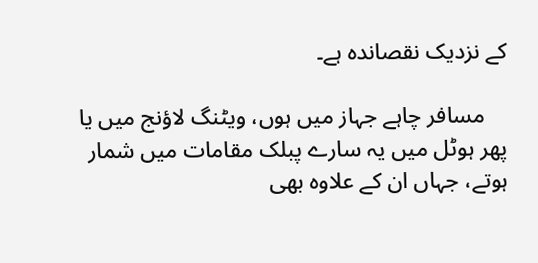کے نزدیک نقصاندہ ہے۔

    مسافر چاہے جہاز میں ہوں، ویٹنگ لاؤنج میں یا پھر ہوٹل میں یہ سارے پبلک مقامات میں شمار ہوتے، جہاں ان کے علاوہ بھی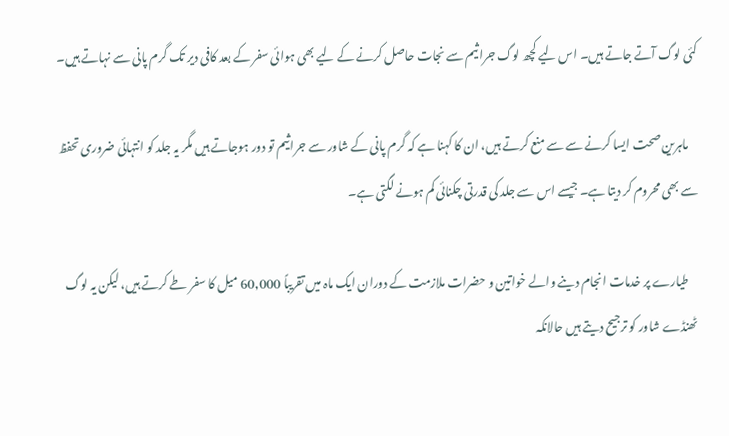کئی لوگ آتے جاتے ہیں۔ اس لیے کچھ لوگ جراثیم سے نجات حاصل کرنے کے لیے بھی ہوائی سفر کے بعد کافی دیر تک گرم پانی سے نہاتے ہیں۔

    ماہرین صحت ایسا کرنے سے سے منع کرتے ہیں، ان کا کہنا ہے کہ گرم پانی کے شاور سے جراثیم تو دور ہوجاتے ہیں مگر یہ جلد کو انتہائی ضروری تحفظ سے بھی محروم کر دیتا ہے۔ جیسے اس سے جلد کی قدرتی چکنائی کم ہونے لگتی ہے۔

    طیارے پر خدمات انجام دینے والے خواتین و حضرات ملازمت کے دوران ایک ماہ میں تقریباً 60,000 میل کا سفر طے کرتے ہیں، لیکن یہ لوگ ٹھنڈے شاور کو ترجیح دیتے ہیں حالانکہ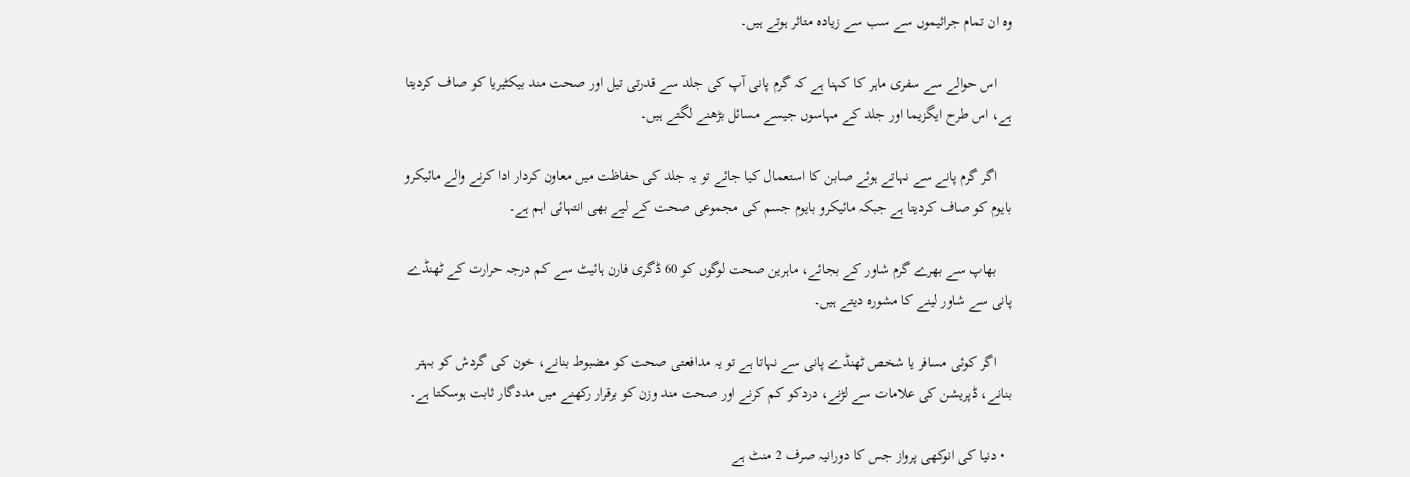وہ ان تمام جراثیموں سے سب سے زیادہ متاثر ہوتے ہیں۔

    اس حوالے سے سفری ماہر کا کہنا ہے کہ گرم پانی آپ کی جلد سے قدرتی تیل اور صحت مند بیکٹیریا کو صاف کردیتا ہے، اس طرح ایگزیما اور جلد کے مہاسوں جیسے مسائل بڑھنے لگتے ہیں۔

    اگر گرم پانے سے نہاتے ہوئے صابن کا استعمال کیا جائے تو یہ جلد کی حفاظت میں معاون کردار ادا کرنے والے مائیکرو بایوم کو صاف کردیتا ہے جبکہ مائیکرو بایوم جسم کی مجموعی صحت کے لیے بھی انتہائی اہم ہے۔

    بھاپ سے بھرے گرم شاور کے بجائے، ماہرین صحت لوگوں کو 60 ڈگری فارن ہائیٹ سے کم درجہ حرارت کے ٹھنڈے پانی سے شاور لینے کا مشورہ دیتے ہیں۔

    اگر کوئی مسافر یا شخص ٹھنڈے پانی سے نہاتا ہے تو یہ مدافعتی صحت کو مضبوط بنانے، خون کی گردش کو بہتر بنانے، ڈپریشن کی علامات سے لڑنے، دردکو کم کرنے اور صحت مند وزن کو برقرار رکھنے میں مددگار ثابت ہوسکتا ہے۔

  • دنیا کی انوکھی پرواز جس کا دورانیہ صرف 2 منٹ ہے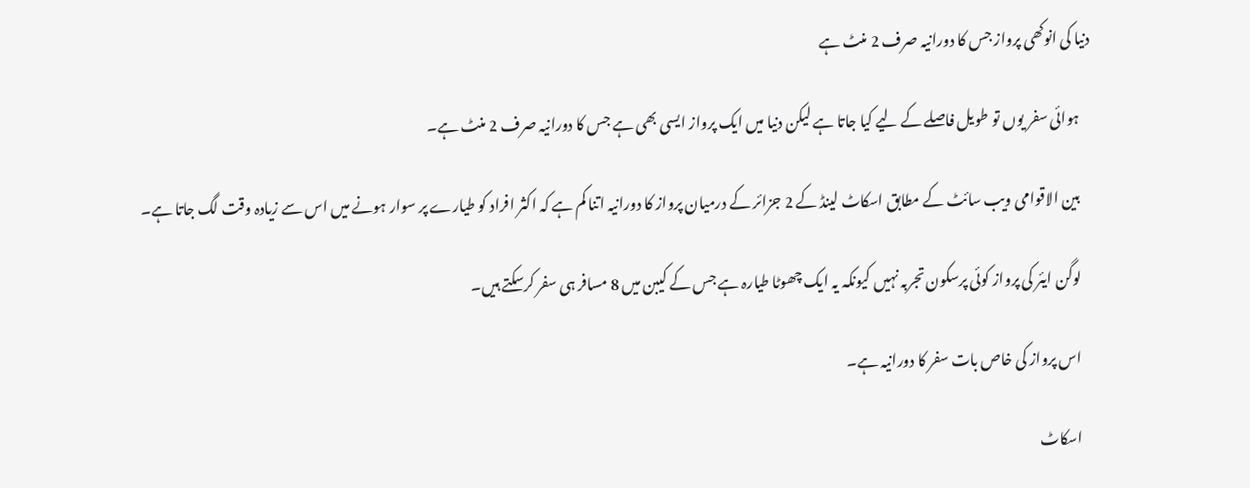دنیا کی انوکھی پرواز جس کا دورانیہ صرف 2 منٹ ہے

    ہوائی سفر یوں تو طویل فاصلے کے لیے کیا جاتا ہے لیکن دنیا میں ایک پرواز ایسی بھی ہے جس کا دورانیہ صرف 2 منٹ ہے۔

    بین الاقوامی ویب سائٹ کے مطابق اسکاٹ لینڈ کے 2 جزائر کے درمیان پرواز کا دورانیہ اتنا کم ہے کہ اکثر افراد کو طیارے پر سوار ہونے میں اس سے زیادہ وقت لگ جاتا ہے۔

    لوگن ایئر کی پرواز کوئی پرسکون تجربہ نہیں کیونکہ یہ ایک چھوٹا طیارہ ہے جس کے کیبن میں 8 مسافر ہی سفر کرسکتے ہیں۔

    اس پرواز کی خاص بات سفر کا دورانیہ ہے۔

    اسکاٹ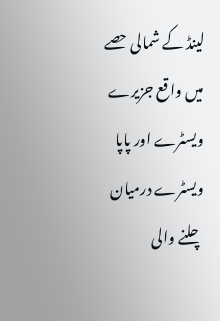لینڈ کے شمالی حصے میں واقع جزیرے ویسٹرے اور پاپا ویسٹرے درمیان چلنے والی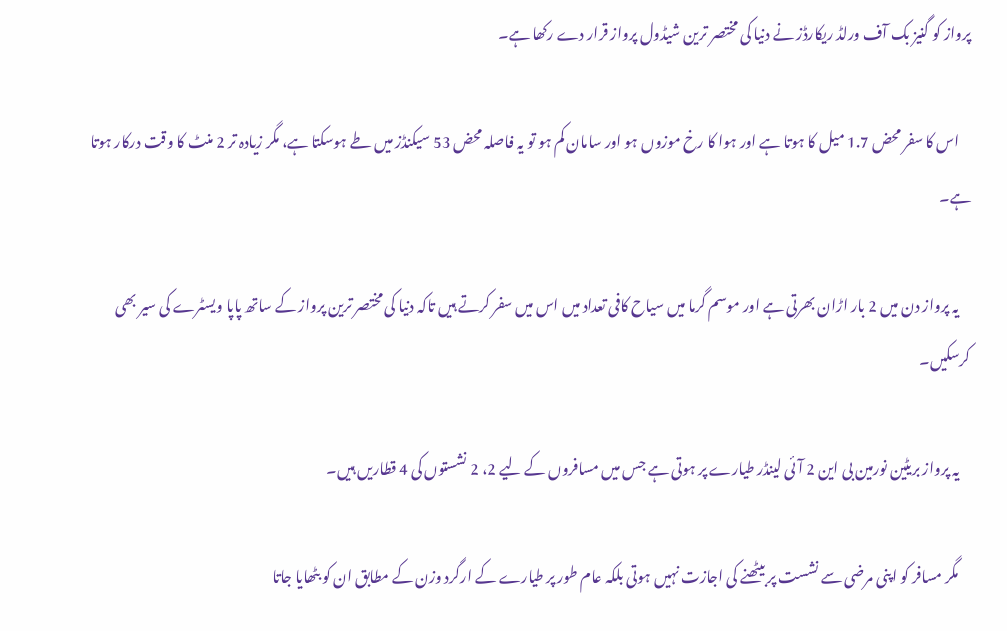پرواز کو گنیز بک آف ورلڈ ریکارڈز نے دنیا کی مختصر ترین شیڈول پرواز قرار دے رکھا ہے۔

    اس کا سفر محض 1.7 میل کا ہوتا ہے اور ہوا کا رخ موزوں ہو اور سامان کم ہو تو یہ فاصلہ محض 53 سیکنڈز میں طے ہوسکتا ہے، مگر زیادہ تر 2 منٹ کا وقت درکار ہوتا ہے۔

    یہ پرواز دن میں 2 بار اڑان بھرتی ہے اور موسم گرما میں سیاح کافی تعداد میں اس میں سفر کرتے ہیں تاکہ دنیا کی مختصر ترین پرواز کے ساتھ پاپا ویسٹرے کی سیر بھی کرسکیں۔

    یہ پرواز بریٹین نورمین بی این 2 آئی لینڈر طیارے پر ہوتی ہے جس میں مسافروں کے لیے 2، 2 نشستوں کی 4 قطاریں ہیں۔

    مگر مسافر کو اپنی مرضی سے نشست پر بیٹھنے کی اجازت نہیں ہوتی بلکہ عام طور پر طیارے کے ارگرد وزن کے مطابق ان کو بٹھایا جاتا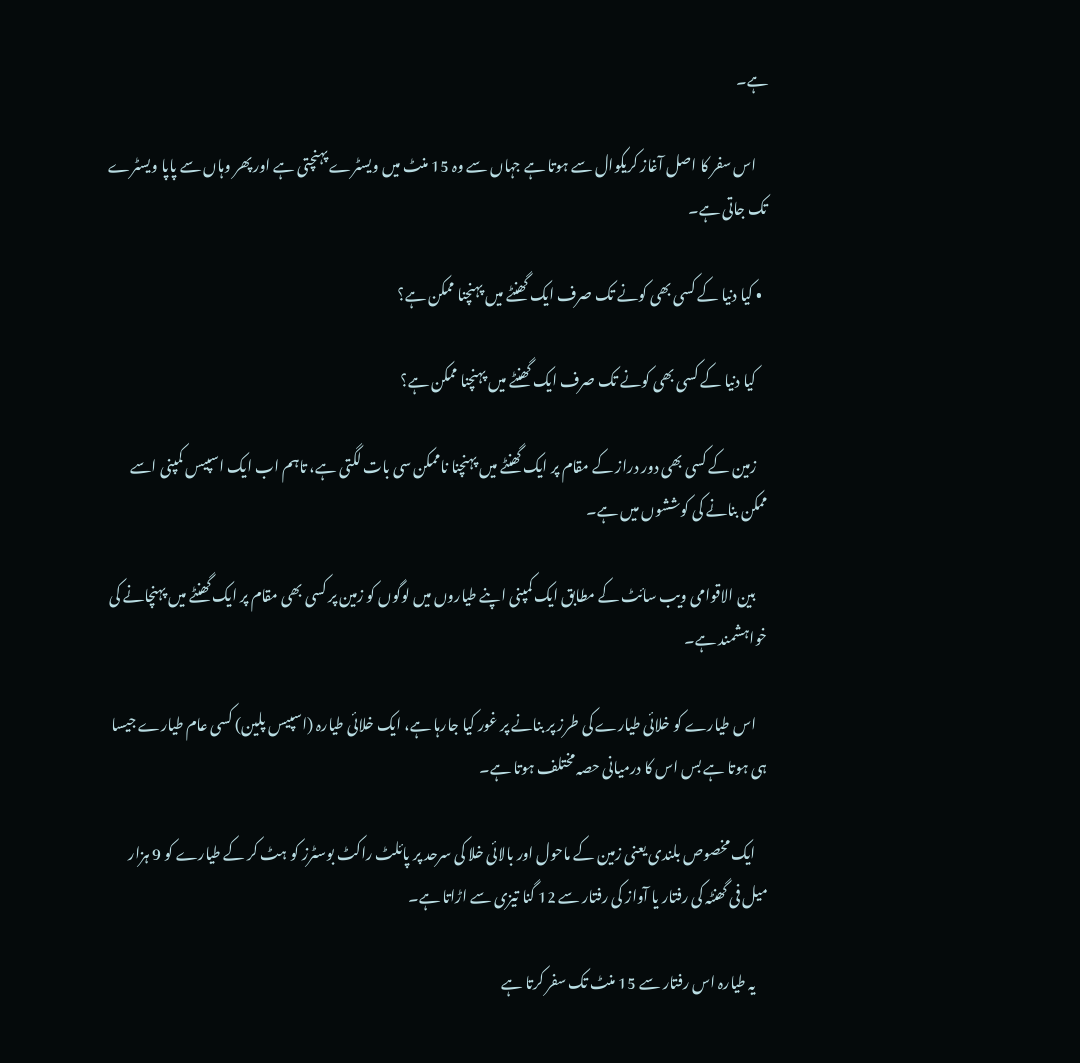ہے۔

    اس سفر کا اصل آغاز کریکوال سے ہوتا ہے جہاں سے وہ 15 منٹ میں ویسٹرے پہنچتی ہے اور پھر وہاں سے پاپا ویسٹرے تک جاتی ہے۔

  • کیا دنیا کے کسی بھی کونے تک صرف ایک گھنٹے میں پہنچنا ممکن ہے؟

    کیا دنیا کے کسی بھی کونے تک صرف ایک گھنٹے میں پہنچنا ممکن ہے؟

    زمین کے کسی بھی دور دراز کے مقام پر ایک گھنٹے میں پہنچنا ناممکن سی بات لگتی ہے، تاہم اب ایک اسپیس کمپنی اسے ممکن بنانے کی کوششوں میں ہے۔

    بین الاقوامی ویب سائٹ کے مطابق ایک کمپنی اپنے طیاروں میں لوگوں کو زمین پر کسی بھی مقام پر ایک گھنٹے میں پہنچانے کی خواہشمند ہے۔

    اس طیارے کو خلائی طیارے کی طرز پر بنانے پر غور کیا جارہا ہے، ایک خلائی طیارہ (اسپیس پلین) کسی عام طیارے جیسا ہی ہوتا ہے بس اس کا درمیانی حصہ مختلف ہوتا ہے۔

    ایک مخصوص بلندی یعنی زمین کے ماحول اور بالائی خلا کی سرحد پر پائلٹ راکٹ بوسٹرز کو ہٹ کر کے طیارے کو 9 ہزار میل فی گھنٹہ کی رفتار یا آواز کی رفتار سے 12 گنا تیزی سے اڑاتا ہے۔

    یہ طیارہ اس رفتار سے 15 منٹ تک سفر کرتا ہے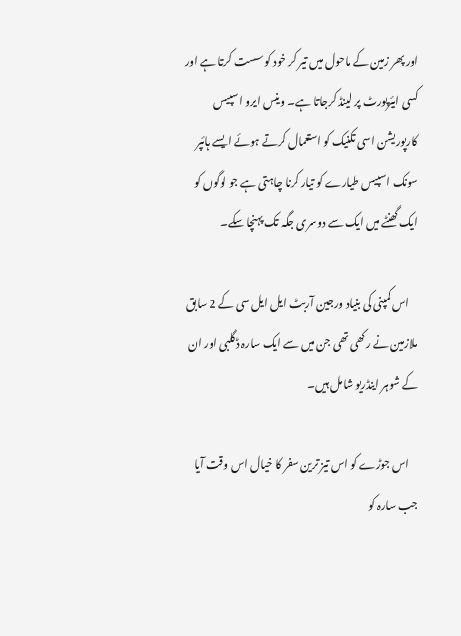اور پھر زمین کے ماحول میں تیر کر خود کو سست کرتا ہے اور کسی ایئرپورٹ پر لینڈ کرجاتا ہے۔ وینس ایرو اسپیس کارپوریشن اسی تکنیک کو استعمال کرتے ہوئے ایسے ہائپر سونک اسپیس طیارے کو تیار کرنا چاہتی ہے جو لوگوں کو ایک گھنٹے میں ایک سے دوسری جگہ تک پہنچا سکے۔

    اس کمپنی کی بنیاد ورجین آربٹ ایل ایل سی کے 2 سابق ملازمین نے رکھی تھی جن میں سے ایک سارہ ڈگلبی اور ان کے شوہر اینڈریو شامل ہیں۔

    اس جوڑے کو اس تیز ترین سفر کا خیال اس وقت آیا جب سارہ کو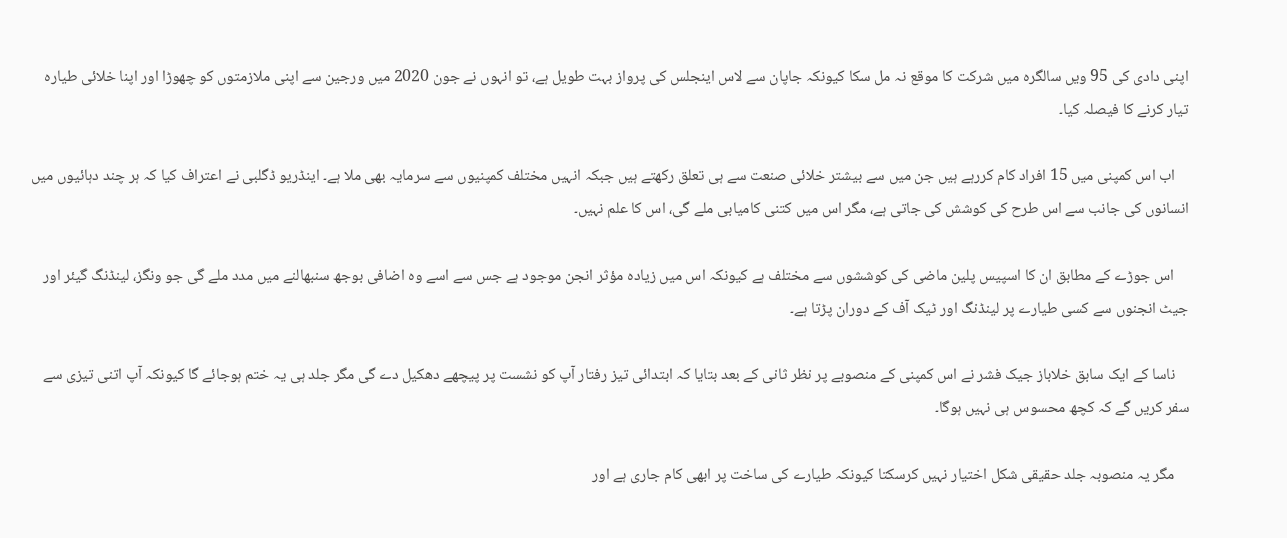اپنی دادی کی 95 ویں سالگرہ میں شرکت کا موقع نہ مل سکا کیونکہ جاپان سے لاس اینجلس کی پرواز بہت طویل ہے، تو انہوں نے جون 2020 میں ورجین سے اپنی ملازمتوں کو چھوڑا اور اپنا خلائی طیارہ تیار کرنے کا فیصلہ کیا۔

    اب اس کمپنی میں 15 افراد کام کررہے ہیں جن میں سے بیشتر خلائی صنعت سے ہی تعلق رکھتے ہیں جبکہ انہیں مختلف کمپنیوں سے سرمایہ بھی ملا ہے۔ اینڈریو ڈگلبی نے اعتراف کیا کہ ہر چند دہائیوں میں انسانوں کی جانب سے اس طرح کی کوشش کی جاتی ہے، مگر اس میں کتنی کامیابی ملے گی، اس کا علم نہیں۔

    اس جوڑے کے مطابق ان کا اسپیس پلین ماضی کی کوششوں سے مختلف ہے کیونکہ اس میں زیادہ مؤثر انجن موجود ہے جس سے اسے وہ اضافی بوجھ سنبھالنے میں مدد ملے گی جو ونگز، لینڈنگ گیئر اور جیٹ انجنوں سے کسی طیارے پر لینڈنگ اور ٹیک آف کے دوران پڑتا ہے۔

    ناسا کے ایک سابق خلاباز جیک فشر نے اس کمپنی کے منصوبے پر نظر ثانی کے بعد بتایا کہ ابتدائی تیز رفتار آپ کو نشست پر پیچھے دھکیل دے گی مگر جلد ہی یہ ختم ہوجائے گا کیونکہ آپ اتنی تیزی سے سفر کریں گے کہ کچھ محسوس ہی نہیں ہوگا۔

    مگر یہ منصوبہ جلد حقیقی شکل اختیار نہیں کرسکتا کیونکہ طیارے کی ساخت پر ابھی کام جاری ہے اور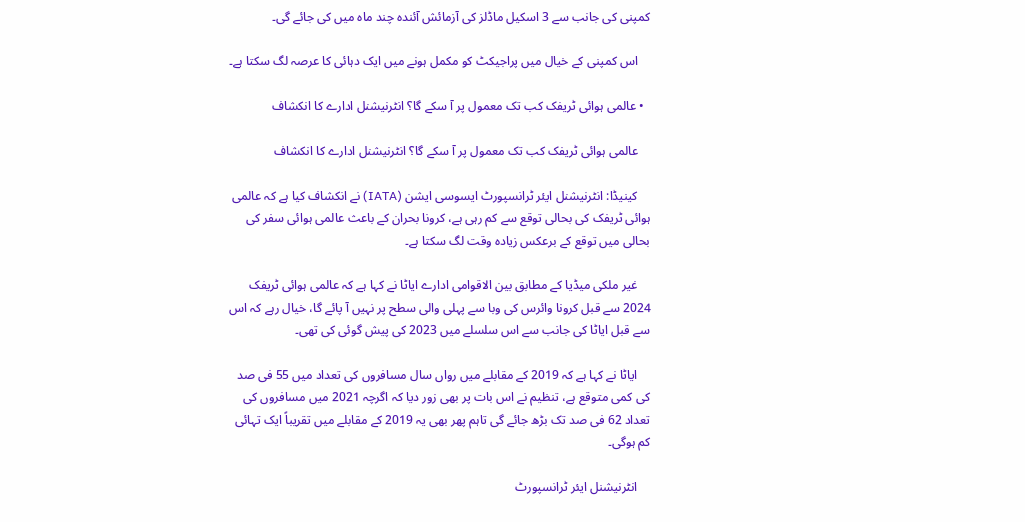کمپنی کی جانب سے 3 اسکیل ماڈلز کی آزمائش آئندہ چند ماہ میں کی جائے گی۔

    اس کمپنی کے خیال میں پراجیکٹ کو مکمل ہونے میں ایک دہائی کا عرصہ لگ سکتا ہے۔

  • عالمی ہوائی ٹریفک کب تک معمول پر آ سکے گا؟ انٹرنیشنل ادارے کا انکشاف

    عالمی ہوائی ٹریفک کب تک معمول پر آ سکے گا؟ انٹرنیشنل ادارے کا انکشاف

    کینیڈا: انٹرنیشنل ایئر ٹرانسپورٹ ایسوسی ایشن (IATA) نے انکشاف کیا ہے کہ عالمی ہوائی ٹریفک کی بحالی توقع سے کم رہی ہے، کرونا بحران کے باعث عالمی ہوائی سفر کی بحالی میں توقع کے برعکس زیادہ وقت لگ سکتا ہے۔

    غیر ملکی میڈیا کے مطابق بین الاقوامی ادارے ایاٹا نے کہا ہے کہ عالمی ہوائی ٹریفک 2024 سے قبل کرونا وائرس کی وبا سے پہلی والی سطح پر نہیں آ پائے گا، خیال رہے کہ اس سے قبل ایاٹا کی جانب سے اس سلسلے میں 2023 کی پیش گوئی کی تھی۔

    ایاٹا نے کہا ہے کہ 2019 کے مقابلے میں رواں سال مسافروں کی تعداد میں 55 فی صد کی کمی متوقع ہے، تنظیم نے اس بات پر بھی زور دیا کہ اگرچہ 2021 میں مسافروں کی تعداد 62 فی صد تک بڑھ جائے گی تاہم پھر بھی یہ 2019 کے مقابلے میں تقریباً ایک تہائی کم ہوگی۔

    انٹرنیشنل ایئر ٹرانسپورٹ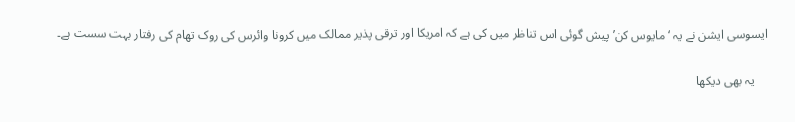ایسوسی ایشن نے یہ ‘مایوس کن’ پیش گوئی اس تناظر میں کی ہے کہ امریکا اور ترقی پذیر ممالک میں کرونا وائرس کی روک تھام کی رفتار بہت سست ہے۔

    یہ بھی دیکھا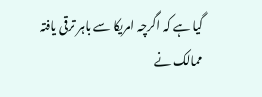گیا ہے کہ اگرچہ امریکا سے باہر ترقی یافتہ ممالک نے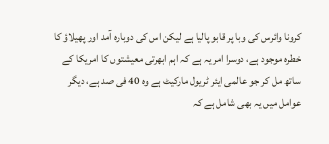کرونا وائرس کی وبا پر قابو پالیا ہے لیکن اس کی دوبارہ آمد اور پھیلاؤ کا خطرہ موجود ہے، دوسرا امر یہ ہے کہ اہم ابھرتی معیشتوں کا امریکا کے ساتھ مل کر جو عالمی ایئر ٹریول مارکیٹ ہے وہ 40 فی صد ہے، دیگر عوامل میں یہ بھی شامل ہے کہ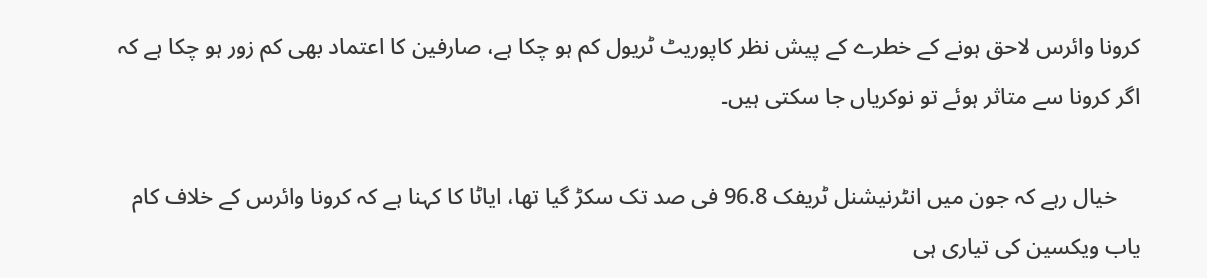کرونا وائرس لاحق ہونے کے خطرے کے پیش نظر کاپوریٹ ٹریول کم ہو چکا ہے، صارفین کا اعتماد بھی کم زور ہو چکا ہے کہ اگر کرونا سے متاثر ہوئے تو نوکریاں جا سکتی ہیں۔

    خیال رہے کہ جون میں انٹرنیشنل ٹریفک 96.8 فی صد تک سکڑ گیا تھا، ایاٹا کا کہنا ہے کہ کرونا وائرس کے خلاف کام یاب ویکسین کی تیاری ہی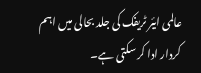عالمی ایئر ٹریفک کی جلد بحالی میں اہم کردار ادا کر سکتی ہے۔